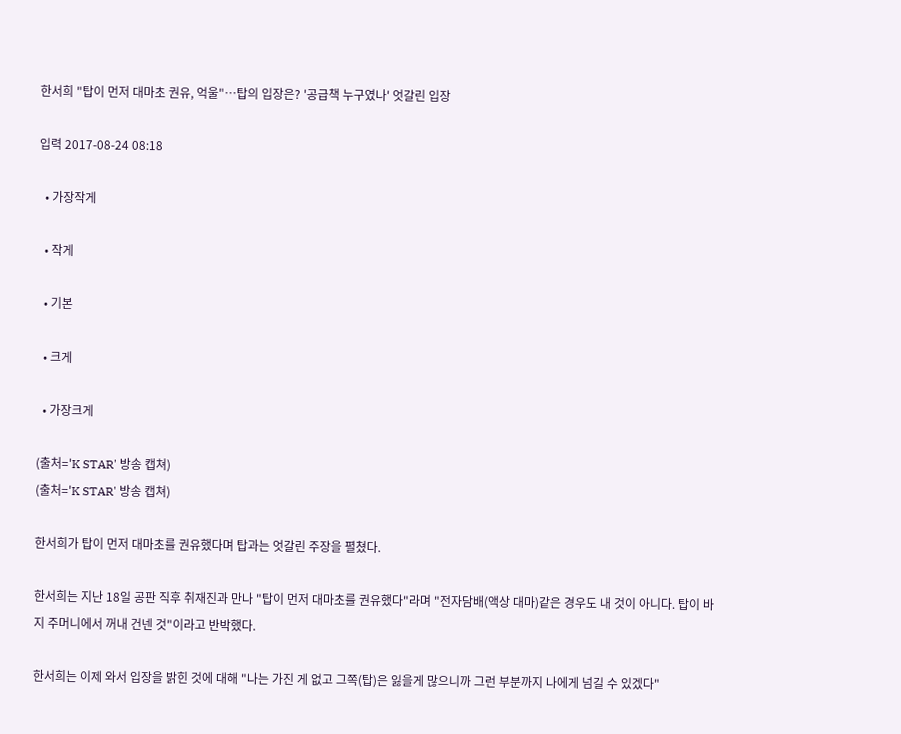한서희 "탑이 먼저 대마초 권유, 억울"…탑의 입장은? '공급책 누구였나' 엇갈린 입장

입력 2017-08-24 08:18

  • 가장작게

  • 작게

  • 기본

  • 크게

  • 가장크게

(출처='K STAR' 방송 캡쳐)
(출처='K STAR' 방송 캡쳐)

한서희가 탑이 먼저 대마초를 권유했다며 탑과는 엇갈린 주장을 펼쳤다.

한서희는 지난 18일 공판 직후 취재진과 만나 "탑이 먼저 대마초를 권유했다"라며 "전자담배(액상 대마)같은 경우도 내 것이 아니다. 탑이 바지 주머니에서 꺼내 건넨 것"이라고 반박했다.

한서희는 이제 와서 입장을 밝힌 것에 대해 "나는 가진 게 없고 그쪽(탑)은 잃을게 많으니까 그런 부분까지 나에게 넘길 수 있겠다"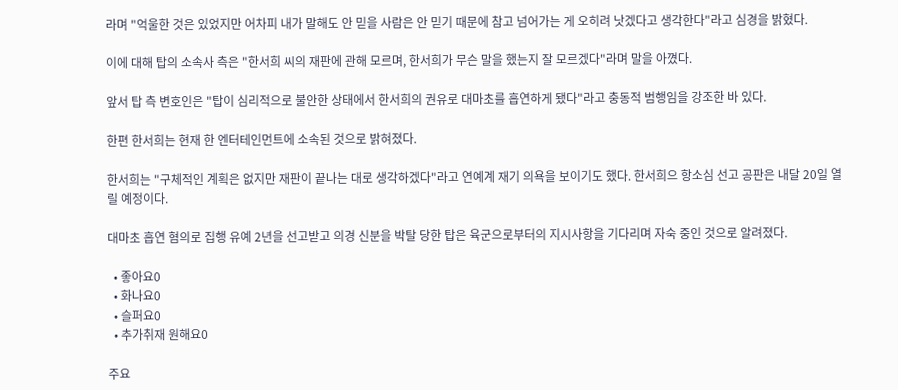라며 "억울한 것은 있었지만 어차피 내가 말해도 안 믿을 사람은 안 믿기 때문에 참고 넘어가는 게 오히려 낫겠다고 생각한다"라고 심경을 밝혔다.

이에 대해 탑의 소속사 측은 "한서희 씨의 재판에 관해 모르며, 한서희가 무슨 말을 했는지 잘 모르겠다"라며 말을 아꼈다.

앞서 탑 측 변호인은 "탑이 심리적으로 불안한 상태에서 한서희의 권유로 대마초를 흡연하게 됐다"라고 충동적 범행임을 강조한 바 있다.

한편 한서희는 현재 한 엔터테인먼트에 소속된 것으로 밝혀졌다.

한서희는 "구체적인 계획은 없지만 재판이 끝나는 대로 생각하겠다"라고 연예계 재기 의욕을 보이기도 했다. 한서희으 항소심 선고 공판은 내달 20일 열릴 예정이다.

대마초 흡연 혐의로 집행 유예 2년을 선고받고 의경 신분을 박탈 당한 탑은 육군으로부터의 지시사항을 기다리며 자숙 중인 것으로 알려졌다.

  • 좋아요0
  • 화나요0
  • 슬퍼요0
  • 추가취재 원해요0

주요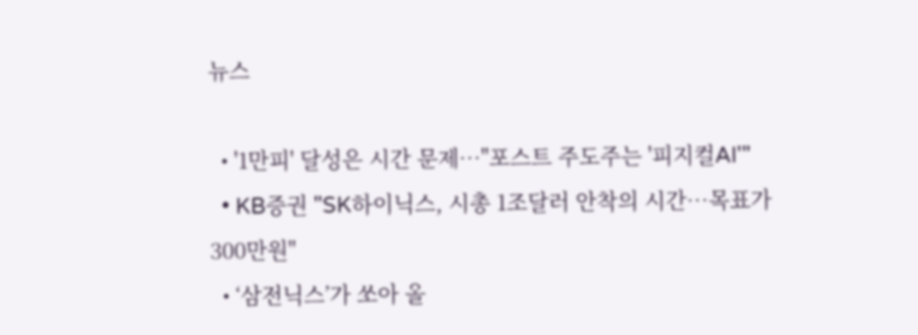뉴스

  • '1만피' 달성은 시간 문제…"포스트 주도주는 '피지컬AI'"
  • KB증권 "SK하이닉스, 시총 1조달러 안착의 시간…목표가 300만원"
  • ‘삼전닉스’가 쏘아 올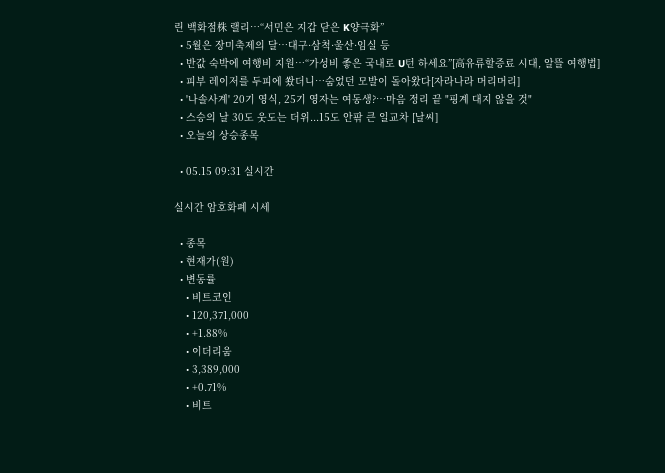린 백화점株 랠리⋯“서민은 지갑 닫은 K양극화”
  • 5월은 장미축제의 달…대구·삼척·울산·임실 등
  • 반값 숙박에 여행비 지원⋯“가성비 좋은 국내로 U턴 하세요”[高유류할증료 시대, 알뜰 여행법]
  • 피부 레이저를 두피에 쐈더니…숨었던 모발이 돌아왔다[자라나라 머리머리]
  • '나솔사계' 20기 영식, 25기 영자는 여동생?⋯마음 정리 끝 "핑계 대지 않을 것"
  • 스승의 날 30도 웃도는 더위...15도 안팎 큰 일교차 [날씨]
  • 오늘의 상승종목

  • 05.15 09:31 실시간

실시간 암호화폐 시세

  • 종목
  • 현재가(원)
  • 변동률
    • 비트코인
    • 120,371,000
    • +1.88%
    • 이더리움
    • 3,389,000
    • +0.71%
    • 비트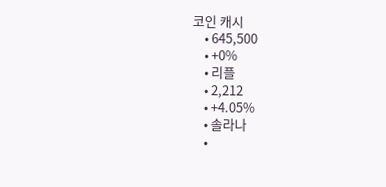코인 캐시
    • 645,500
    • +0%
    • 리플
    • 2,212
    • +4.05%
    • 솔라나
    •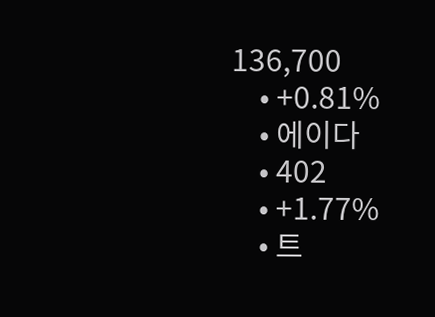136,700
    • +0.81%
    • 에이다
    • 402
    • +1.77%
    • 트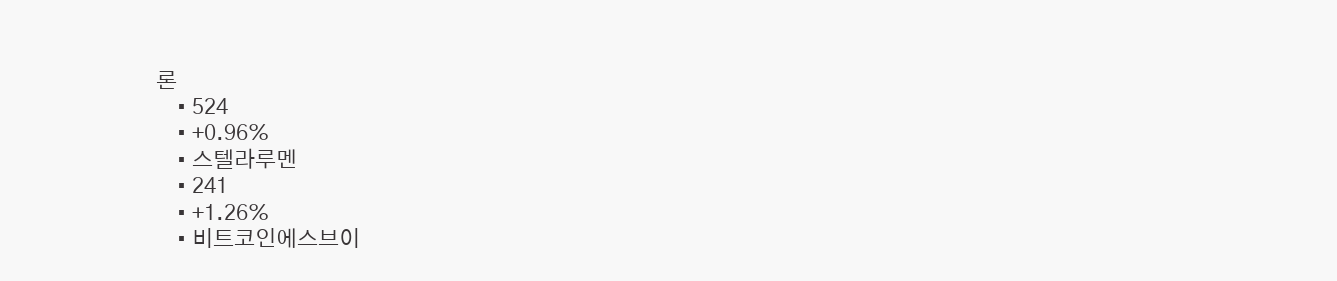론
    • 524
    • +0.96%
    • 스텔라루멘
    • 241
    • +1.26%
    • 비트코인에스브이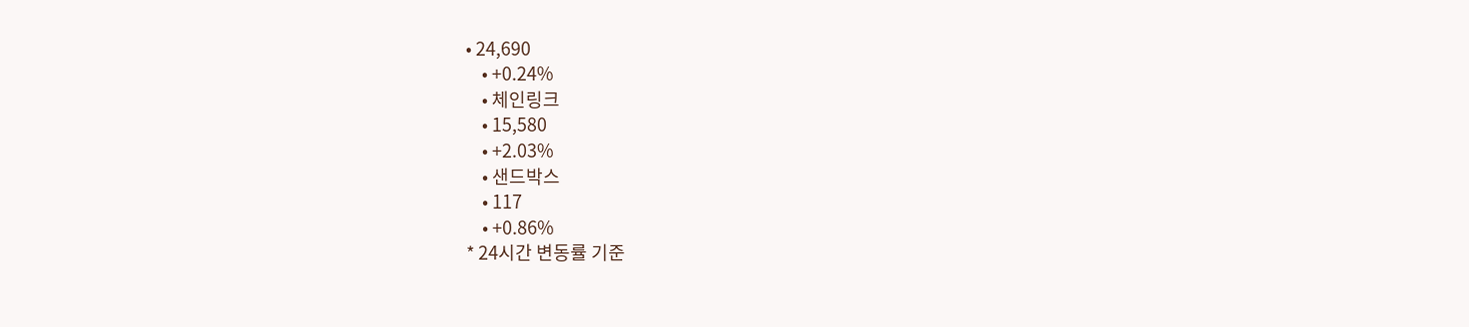• 24,690
    • +0.24%
    • 체인링크
    • 15,580
    • +2.03%
    • 샌드박스
    • 117
    • +0.86%
* 24시간 변동률 기준